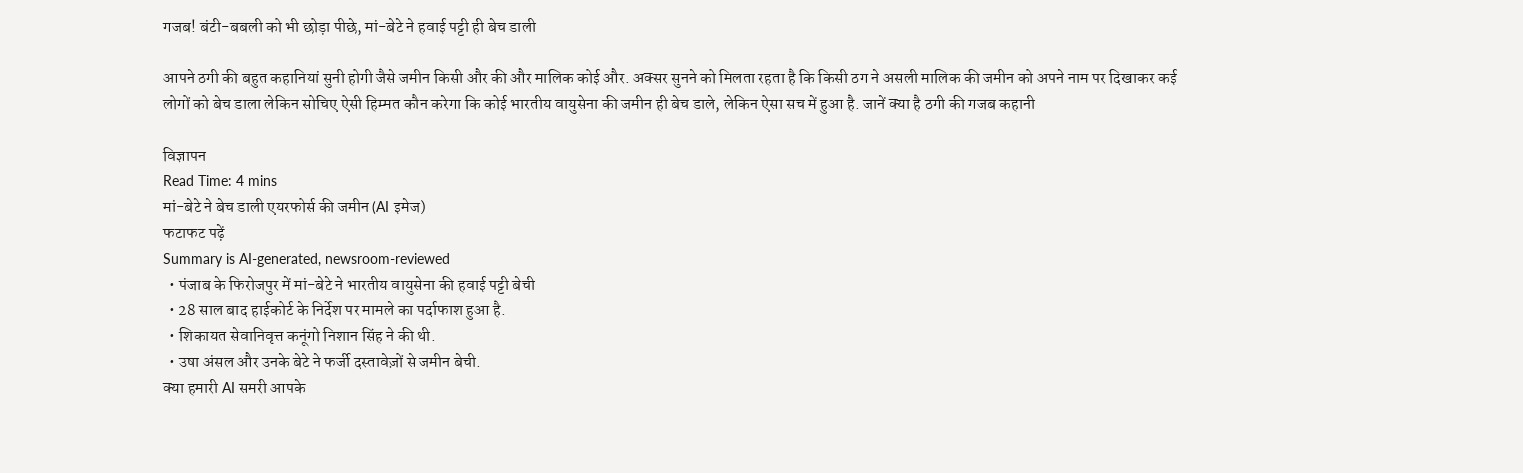गजब! बंटी-बबली को भी छोड़ा पीछे, मां-बेटे ने हवाई पट्टी ही बेच डाली

आपने ठगी की बहुत कहानियां सुनी होगी जैसे जमीन किसी और की और मालिक कोई और. अक्सर सुनने को मिलता रहता है कि किसी ठग ने असली मालिक की जमीन को अपने नाम पर दिखाकर कई लोगों को बेच डाला लेकिन सोचिए ऐसी हिम्मत कौन करेगा कि कोई भारतीय वायुसेना की जमीन ही बेच डाले, लेकिन ऐसा सच में हुआ है. जानें क्या है ठगी की गजब कहानी

विज्ञापन
Read Time: 4 mins
मां-बेटे ने बेच डाली एयरफोर्स की जमीन (AI इमेज)
फटाफट पढ़ें
Summary is AI-generated, newsroom-reviewed
  • पंजाब के फिरोजपुर में मां-बेटे ने भारतीय वायुसेना की हवाई पट्टी बेची
  • 28 साल बाद हाईकोर्ट के निर्देश पर मामले का पर्दाफाश हुआ है.
  • शिकायत सेवानिवृत्त कनूंगो निशान सिंह ने की थी.
  • उषा अंसल और उनके बेटे ने फर्जी दस्तावेज़ों से जमीन बेची.
क्या हमारी AI समरी आपके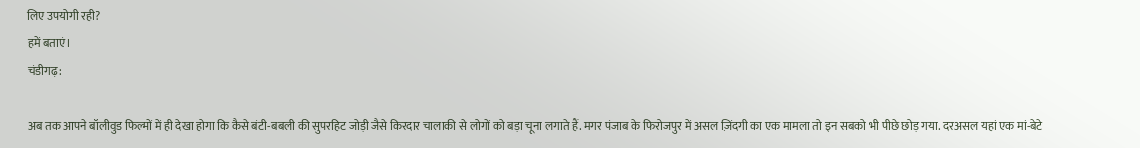लिए उपयोगी रही?
हमें बताएं।
चंडीगढ़:

अब तक आपने बॉलीवुड फिल्मों में ही देखा होगा कि कैसे बंटी-बबली की सुपरहिट जोड़ी जैसे किरदार चालाकी से लोगों को बड़ा चूना लगाते हैं. मगर पंजाब के फिरोजपुर में असल ज़िंदगी का एक मामला तो इन सबको भी पीछे छोड़ गया. दरअसल यहां एक मां-बेटे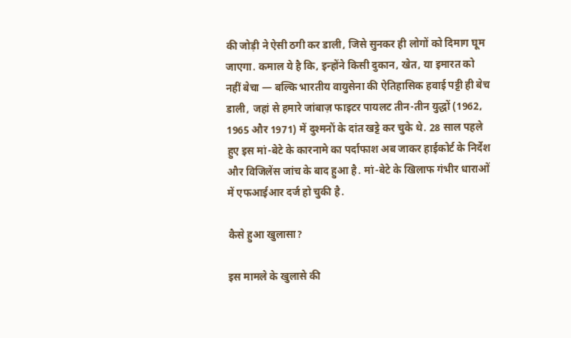की जोड़ी ने ऐसी ठगी कर डाली, जिसे सुनकर ही लोगों को दिमाग घूम जाएगा. कमाल ये है कि, इन्होंने किसी दुकान, खेत, या इमारत को नहीं बेचा — बल्कि भारतीय वायुसेना की ऐतिहासिक हवाई पट्टी ही बेच डाली, जहां से हमारे जांबाज़ फाइटर पायलट तीन-तीन युद्धों (1962, 1965 और 1971) में दुश्मनों के दांत खट्टे कर चुके थे. 28 साल पहले हुए इस मां-बेटे के कारनामे का पर्दाफाश अब जाकर हाईकोर्ट के निर्देश और विजिलेंस जांच के बाद हुआ है. मां-बेटे के खिलाफ गंभीर धाराओं में एफआईआर दर्ज हो चुकी है.

कैसे हुआ खुलासा?

इस मामले के खुलासे की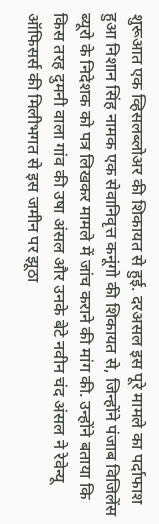शुरूआत एक व्हिसलब्लोअर की शिकायत से हुई. दरअसल इस पूरे मामले का पर्दाफाश हुआ निशान सिंह नामक एक सेवानिवृत्त कनूंगो की शिकायत से, जिन्होंने पंजाब विजिलेंस ब्यूरो के निदेशक को पत्र लिखकर मामले में जांच कराने की मांग की. उन्होंने बताया कि किस तरह दुमनी वाला गांव की उषा अंसल और उनके बेटे नवीन चंद अंसल ने रेवेन्यू ऑफिसर्स की मिलीभगत से इस जमीन पर झूठा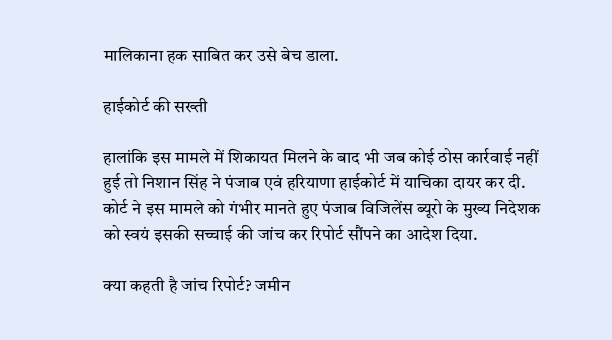मालिकाना हक साबित कर उसे बेच डाला.

हाईकोर्ट की सख्ती

हालांकि इस मामले में शिकायत मिलने के बाद भी जब कोई ठोस कार्रवाई नहीं हुई तो निशान सिंह ने पंजाब एवं हरियाणा हाईकोर्ट में याचिका दायर कर दी. कोर्ट ने इस मामले को गंभीर मानते हुए पंजाब विजिलेंस ब्यूरो के मुख्य निदेशक को स्वयं इसकी सच्चाई की जांच कर रिपोर्ट सौंपने का आदेश दिया.

क्या कहती है जांच रिपोर्ट? जमीन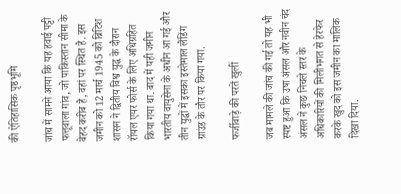की ऐतिहासिक पृष्ठभूमि

जांच में सामने आया कि यह हवाई पट्टी फत्तूवाला गांव, जो पाकिस्तान सीमा के बेहद करीब है, वहां पर स्थित है. इस जमीन को 12 मार्च 1945 को ब्रिटिश शासन ने द्वितीय विश्व युद्ध के दौरान रॉयल एयर फोर्स के लिए अधिग्रहित किया गया था. बाद में यही जमीन भारतीय वायुसेना के अधीन आ गई और तीन युद्धों में इसका इस्तेमाल लैंडिंग ग्राउंड के तौर पर किया गया.

फर्जीवाड़े की परतें खुलीं

जब मामले की जांच की गई तो यह भी स्पष्ट हुआ कि उषा अंसल और नवीन चंद अंसल ने कुछ निचले स्तर के अधिकारियों की मिलीभगत से हेरफेर करके खुद को इस जमीन का मालिक दिखा दिया.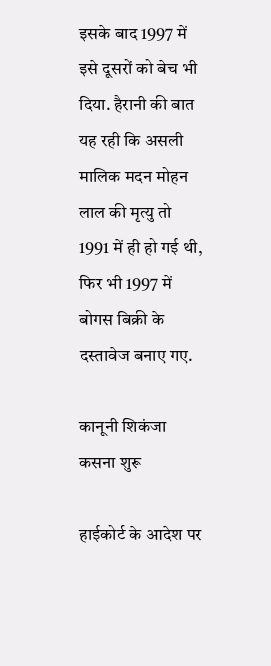इसके बाद 1997 में इसे दूसरों को बेच भी दिया. हैरानी की बात यह रही कि असली मालिक मदन मोहन लाल की मृत्यु तो 1991 में ही हो गई थी, फिर भी 1997 में बोगस बिक्री के दस्तावेज बनाए गए.

कानूनी शिकंजा कसना शुरू

हाईकोर्ट के आदेश पर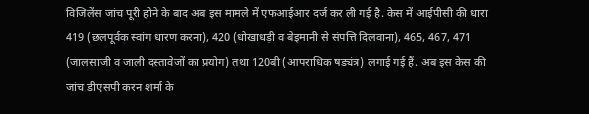विजिलेंस जांच पूरी होने के बाद अब इस मामले में एफआईआर दर्ज कर ली गई है. केस में आईपीसी की धारा 419 (छलपूर्वक स्वांग धारण करना), 420 (धोखाधड़ी व बेइमानी से संपत्ति दिलवाना), 465, 467, 471 (जालसाजी व जाली दस्तावेजों का प्रयोग) तथा 120बी (आपराधिक षड्यंत्र) लगाई गई हैं. अब इस केस की जांच डीएसपी करन शर्मा के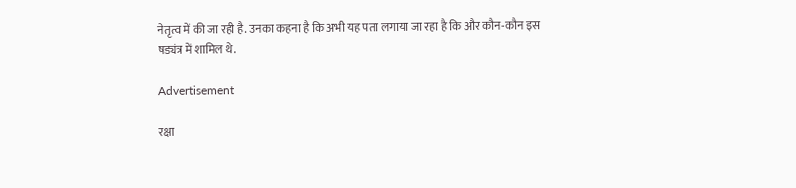नेतृत्व में की जा रही है. उनका कहना है कि अभी यह पता लगाया जा रहा है कि और कौन-कौन इस षड्यंत्र में शामिल थे.

Advertisement

रक्षा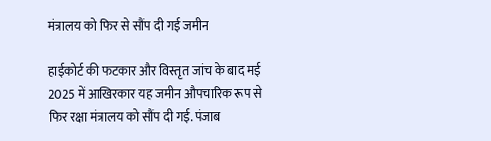मंत्रालय को फिर से सौंप दी गई जमीन

हाईकोर्ट की फटकार और विस्तृत जांच के बाद मई 2025 में आखिरकार यह जमीन औपचारिक रूप से फिर रक्षा मंत्रालय को सौंप दी गई. पंजाब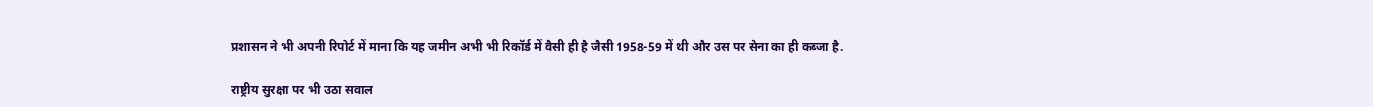प्रशासन ने भी अपनी रिपोर्ट में माना कि यह जमीन अभी भी रिकॉर्ड में वैसी ही है जैसी 1958-59 में थी और उस पर सेना का ही कब्जा है.

राष्ट्रीय सुरक्षा पर भी उठा सवाल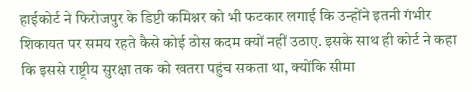हाईकोर्ट ने फिरोजपुर के डिप्टी कमिश्नर को भी फटकार लगाई कि उन्होंने इतनी गंभीर शिकायत पर समय रहते कैसे कोई ठोस कदम क्यों नहीं उठाए. इसके साथ ही कोर्ट ने कहा कि इससे राष्ट्रीय सुरक्षा तक को खतरा पहुंच सकता था, क्योंकि सीमा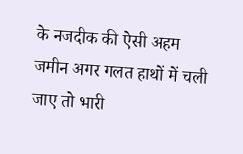के नजदीक की ऐसी अहम जमीन अगर गलत हाथों में चली जाए तो भारी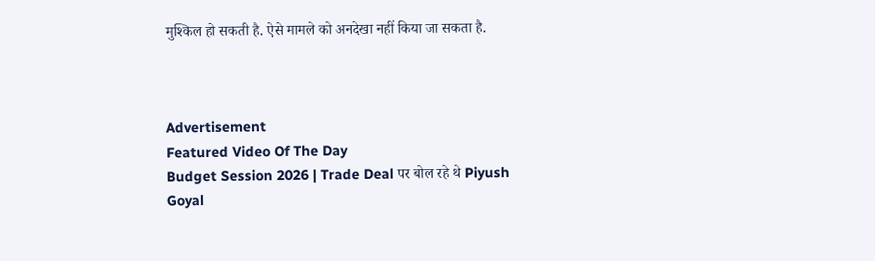मुश्किल हो सकती है. ऐसे मामले को अनदेखा नहीं किया जा सकता है.



Advertisement
Featured Video Of The Day
Budget Session 2026 | Trade Deal पर बोल रहे थे Piyush Goyal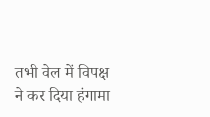तभी वेल में विपक्ष ने कर दिया हंगामा